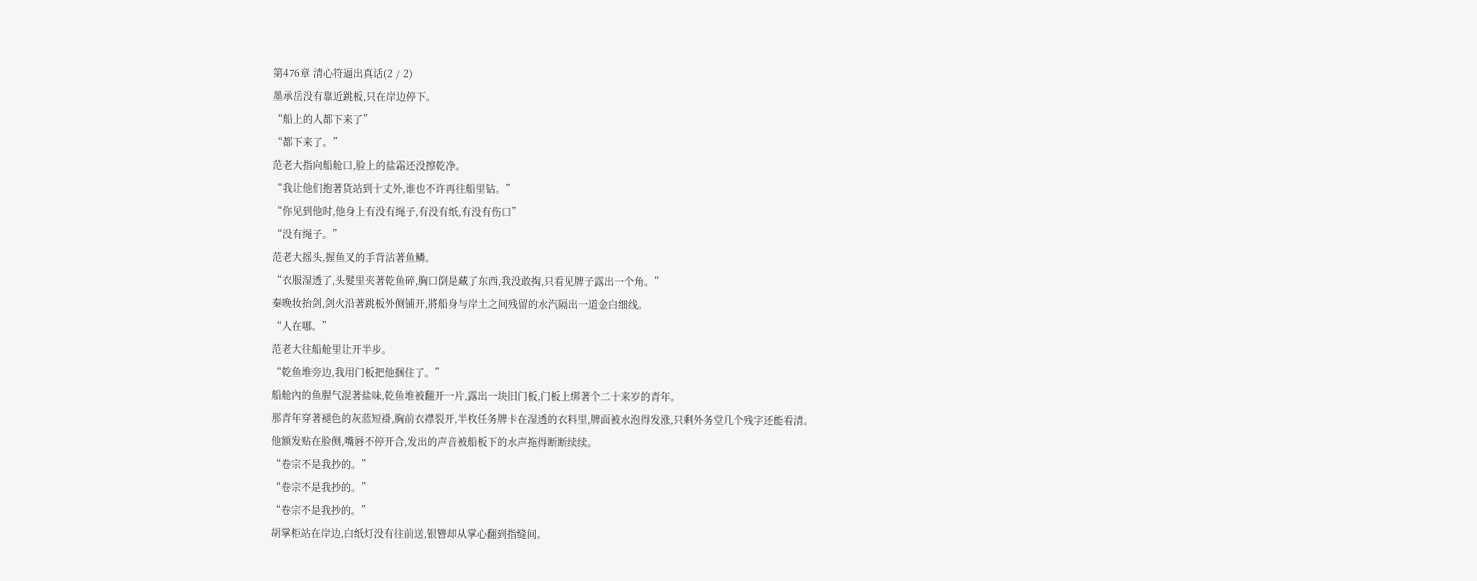第476章 清心符逼出真话(2 / 2)
墨承岳没有靠近跳板,只在岸边停下。
“船上的人都下来了”
“都下来了。”
范老大指向船舱口,脸上的盐霜还没擦乾净。
“我让他们抱著货站到十丈外,谁也不许再往船里钻。”
“你见到他时,他身上有没有绳子,有没有纸,有没有伤口”
“没有绳子。”
范老大摇头,握鱼叉的手背沾著鱼鳞。
“衣服湿透了,头髮里夹著乾鱼碎,胸口倒是藏了东西,我没敢掏,只看见牌子露出一个角。”
秦晚妆抬剑,剑火沿著跳板外侧铺开,將船身与岸土之间残留的水汽隔出一道金白细线。
“人在哪。”
范老大往船舱里让开半步。
“乾鱼堆旁边,我用门板把他捆住了。”
船舱內的鱼腥气混著盐味,乾鱼堆被翻开一片,露出一块旧门板,门板上绑著个二十来岁的青年。
那青年穿著褪色的灰蓝短褂,胸前衣襟裂开,半枚任务牌卡在湿透的衣料里,牌面被水泡得发涨,只剩外务堂几个残字还能看清。
他额发贴在脸侧,嘴唇不停开合,发出的声音被船板下的水声拖得断断续续。
“卷宗不是我抄的。”
“卷宗不是我抄的。”
“卷宗不是我抄的。”
胡掌柜站在岸边,白纸灯没有往前送,银簪却从掌心翻到指缝间。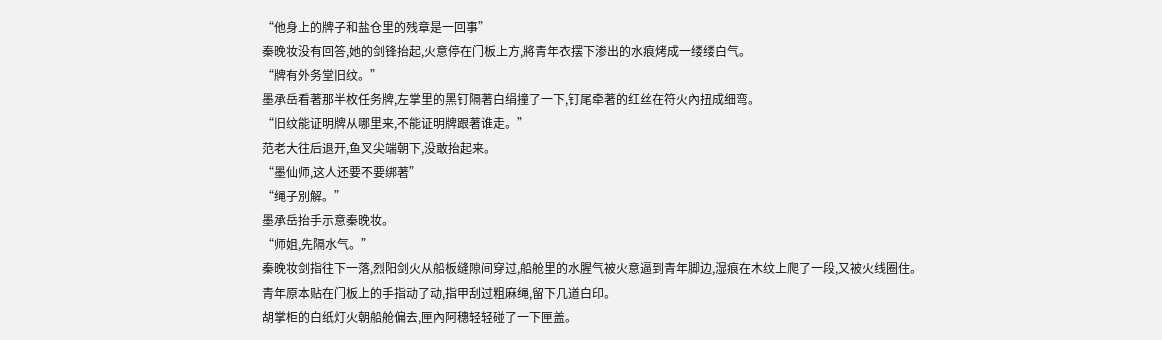“他身上的牌子和盐仓里的残章是一回事”
秦晚妆没有回答,她的剑锋抬起,火意停在门板上方,將青年衣摆下渗出的水痕烤成一缕缕白气。
“牌有外务堂旧纹。”
墨承岳看著那半枚任务牌,左掌里的黑钉隔著白绢撞了一下,钉尾牵著的红丝在符火內扭成细弯。
“旧纹能证明牌从哪里来,不能证明牌跟著谁走。”
范老大往后退开,鱼叉尖端朝下,没敢抬起来。
“墨仙师,这人还要不要绑著”
“绳子別解。”
墨承岳抬手示意秦晚妆。
“师姐,先隔水气。”
秦晚妆剑指往下一落,烈阳剑火从船板缝隙间穿过,船舱里的水腥气被火意逼到青年脚边,湿痕在木纹上爬了一段,又被火线圈住。
青年原本贴在门板上的手指动了动,指甲刮过粗麻绳,留下几道白印。
胡掌柜的白纸灯火朝船舱偏去,匣內阿穗轻轻碰了一下匣盖。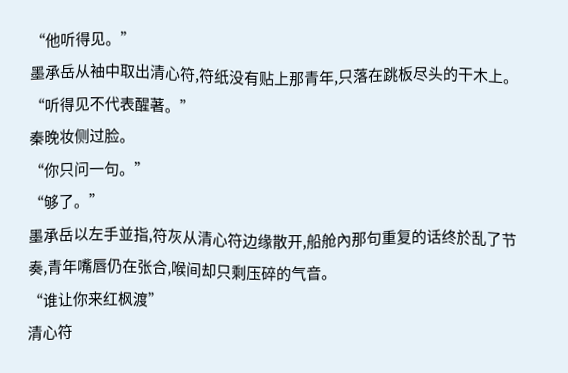“他听得见。”
墨承岳从袖中取出清心符,符纸没有贴上那青年,只落在跳板尽头的干木上。
“听得见不代表醒著。”
秦晚妆侧过脸。
“你只问一句。”
“够了。”
墨承岳以左手並指,符灰从清心符边缘散开,船舱內那句重复的话终於乱了节奏,青年嘴唇仍在张合,喉间却只剩压碎的气音。
“谁让你来红枫渡”
清心符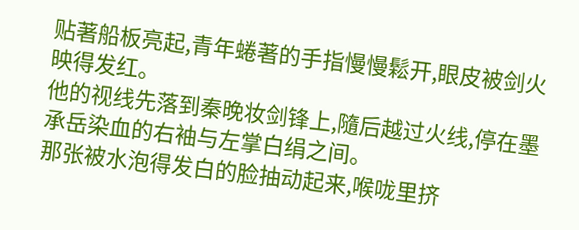贴著船板亮起,青年蜷著的手指慢慢鬆开,眼皮被剑火映得发红。
他的视线先落到秦晚妆剑锋上,隨后越过火线,停在墨承岳染血的右袖与左掌白绢之间。
那张被水泡得发白的脸抽动起来,喉咙里挤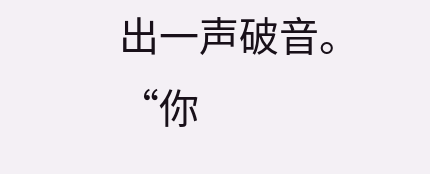出一声破音。
“你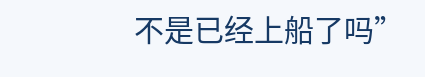不是已经上船了吗”